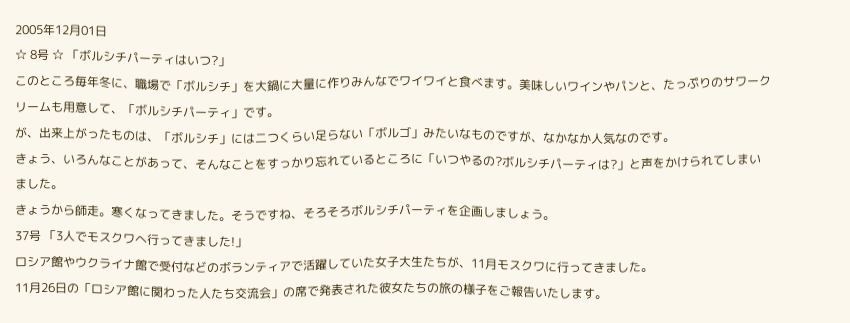2005年12月01日
☆ 8号 ☆ 「ボルシチパーティはいつ?」
このところ毎年冬に、職場で「ボルシチ」を大鍋に大量に作りみんなでワイワイと食べます。美味しいワインやパンと、たっぷりのサワークリームも用意して、「ボルシチパーティ」です。
が、出来上がったものは、「ボルシチ」には二つくらい足らない「ボルゴ」みたいなものですが、なかなか人気なのです。
きょう、いろんなことがあって、そんなことをすっかり忘れているところに「いつやるの?ボルシチパーティは?」と声をかけられてしまいました。
きょうから師走。寒くなってきました。そうですね、そろそろボルシチパーティを企画しましょう。
37号 「3人でモスクワへ行ってきました!」
ロシア館やウクライナ館で受付などのボランティアで活躍していた女子大生たちが、11月モスクワに行ってきました。
11月26日の「ロシア館に関わった人たち交流会」の席で発表された彼女たちの旅の様子をご報告いたします。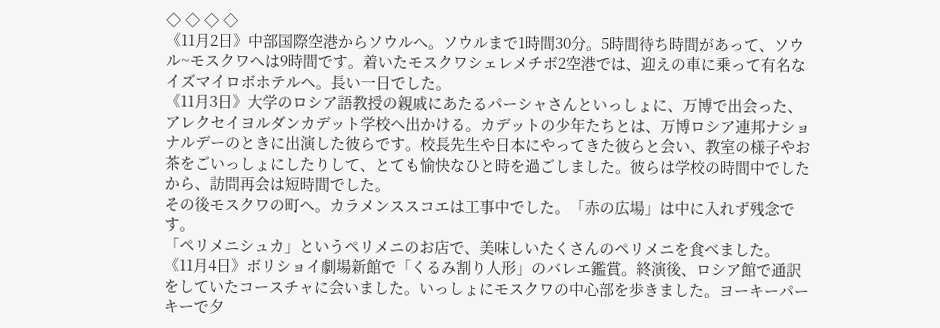◇ ◇ ◇ ◇
《11月2日》中部国際空港からソウルへ。ソウルまで1時間30分。5時間待ち時間があって、ソウル~モスクワへは9時間です。着いたモスクワシェレメチボ2空港では、迎えの車に乗って有名なイズマイロボホテルへ。長い一日でした。
《11月3日》大学のロシア語教授の親戚にあたるパーシャさんといっしょに、万博で出会った、アレクセイヨルダンカデット学校へ出かける。カデットの少年たちとは、万博ロシア連邦ナショナルデーのときに出演した彼らです。校長先生や日本にやってきた彼らと会い、教室の様子やお茶をごいっしょにしたりして、とても愉快なひと時を過ごしました。彼らは学校の時間中でしたから、訪問再会は短時間でした。
その後モスクワの町へ。カラメンススコエは工事中でした。「赤の広場」は中に入れず残念です。
「ペリメニシュカ」というペリメニのお店で、美味しいたくさんのペリメニを食べました。
《11月4日》ボリショイ劇場新館で「くるみ割り人形」のバレエ鑑賞。終演後、ロシア館で通訳をしていたコースチャに会いました。いっしょにモスクワの中心部を歩きました。ヨーキーパーキーで夕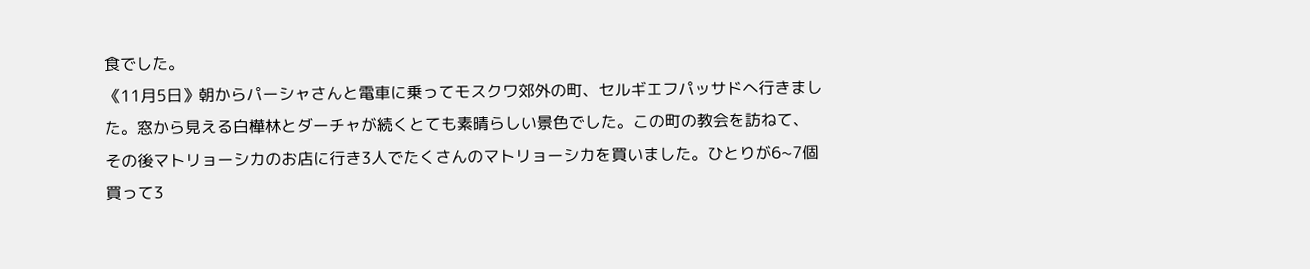食でした。
《11月5日》朝からパーシャさんと電車に乗ってモスクワ郊外の町、セルギエフパッサドへ行きました。窓から見える白樺林とダーチャが続くとても素晴らしい景色でした。この町の教会を訪ねて、その後マトリョーシカのお店に行き3人でたくさんのマトリョーシカを買いました。ひとりが6~7個買って3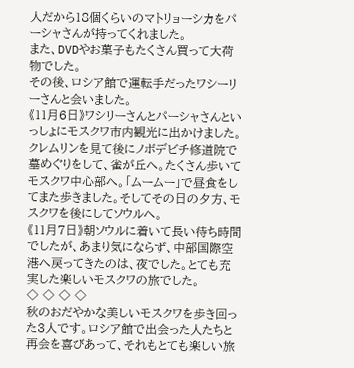人だから18個くらいのマトリョーシカをパーシャさんが持ってくれました。
また、DVDやお菓子もたくさん買って大荷物でした。
その後、ロシア館で運転手だったワシーリーさんと会いました。
《11月6日》ワシリーさんとパーシャさんといっしょにモスクワ市内観光に出かけました。クレムリンを見て後にノボデビチ修道院で墓めぐりをして、雀が丘へ。たくさん歩いてモスクワ中心部へ。「ムームー」で昼食をしてまた歩きました。そしてその日の夕方、モスクワを後にしてソウルへ。
《11月7日》朝ソウルに着いて長い待ち時間でしたが、あまり気にならず、中部国際空港へ戻ってきたのは、夜でした。とても充実した楽しいモスクワの旅でした。
◇ ◇ ◇ ◇
秋のおだやかな美しいモスクワを歩き回った3人です。ロシア館で出会った人たちと再会を喜びあって、それもとても楽しい旅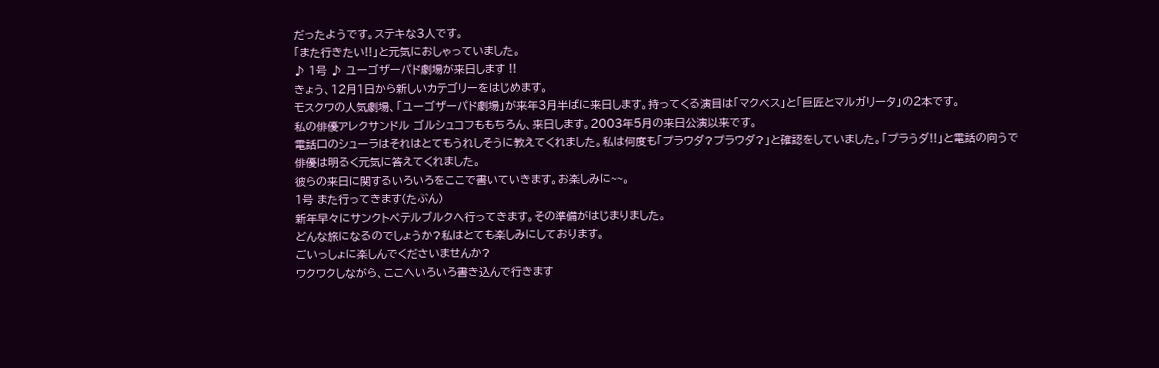だったようです。ステキな3人です。
「また行きたい!!」と元気におしゃっていました。
♪ 1号 ♪ ユーゴザーパド劇場が来日します !!
きょう、12月1日から新しいカテゴリーをはじめます。
モスクワの人気劇場、「ユーゴザーパド劇場」が来年3月半ばに来日します。持ってくる演目は「マクベス」と「巨匠とマルガリータ」の2本です。
私の俳優アレクサンドル ゴルシュコフももちろん、来日します。2003年5月の来日公演以来です。
電話口のシューラはそれはとてもうれしそうに教えてくれました。私は何度も「プラウダ?プラウダ?」と確認をしていました。「プラうダ!!」と電話の向うで俳優は明るく元気に答えてくれました。
彼らの来日に関するいろいろをここで書いていきます。お楽しみに~~。
1号 また行ってきます(たぶん)
新年早々にサンクトペテルブルクへ行ってきます。その準備がはじまりました。
どんな旅になるのでしょうか?私はとても楽しみにしております。
ごいっしょに楽しんでくださいませんか?
ワクワクしながら、ここへいろいろ書き込んで行きます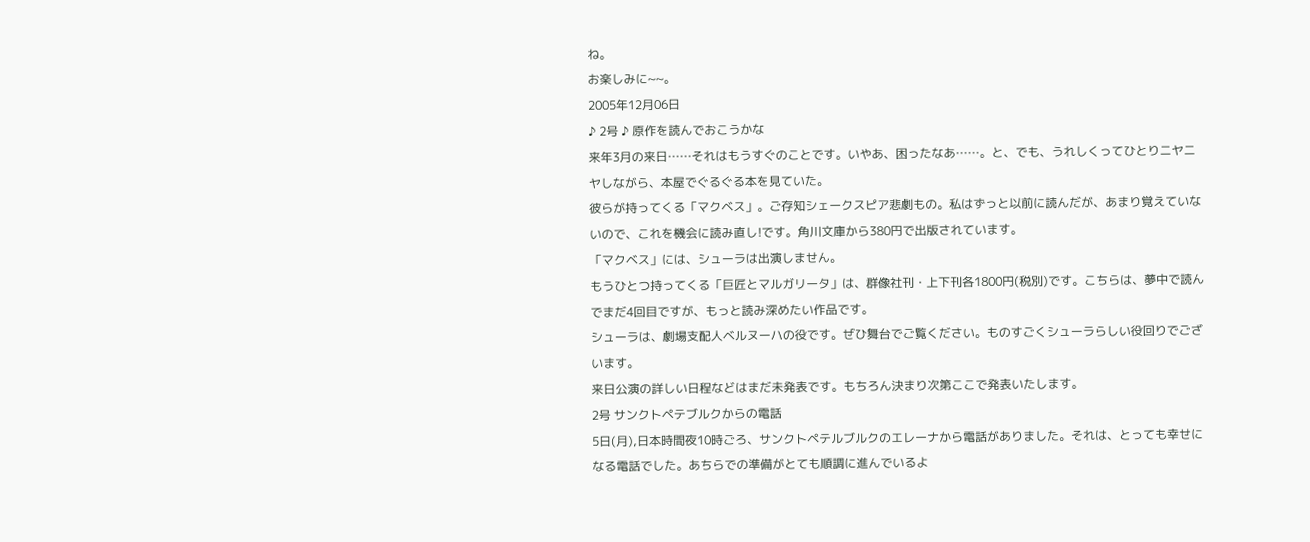ね。
お楽しみに~~。
2005年12月06日
♪ 2号 ♪ 原作を読んでおこうかな
来年3月の来日……それはもうすぐのことです。いやあ、困ったなあ……。と、でも、うれしくってひとりニヤニヤしながら、本屋でぐるぐる本を見ていた。
彼らが持ってくる「マクベス」。ご存知シェークスピア悲劇もの。私はずっと以前に読んだが、あまり覚えていないので、これを機会に読み直し!です。角川文庫から380円で出版されています。
「マクベス」には、シューラは出演しません。
もうひとつ持ってくる「巨匠とマルガリータ」は、群像社刊・上下刊各1800円(税別)です。こちらは、夢中で読んでまだ4回目ですが、もっと読み深めたい作品です。
シューラは、劇場支配人ベルヌーハの役です。ぜひ舞台でご覧ください。ものすごくシューラらしい役回りでございます。
来日公演の詳しい日程などはまだ未発表です。もちろん決まり次第ここで発表いたします。
2号 サンクトペテブルクからの電話
5日(月),日本時間夜10時ごろ、サンクトペテルブルクのエレーナから電話がありました。それは、とっても幸せになる電話でした。あちらでの準備がとても順調に進んでいるよ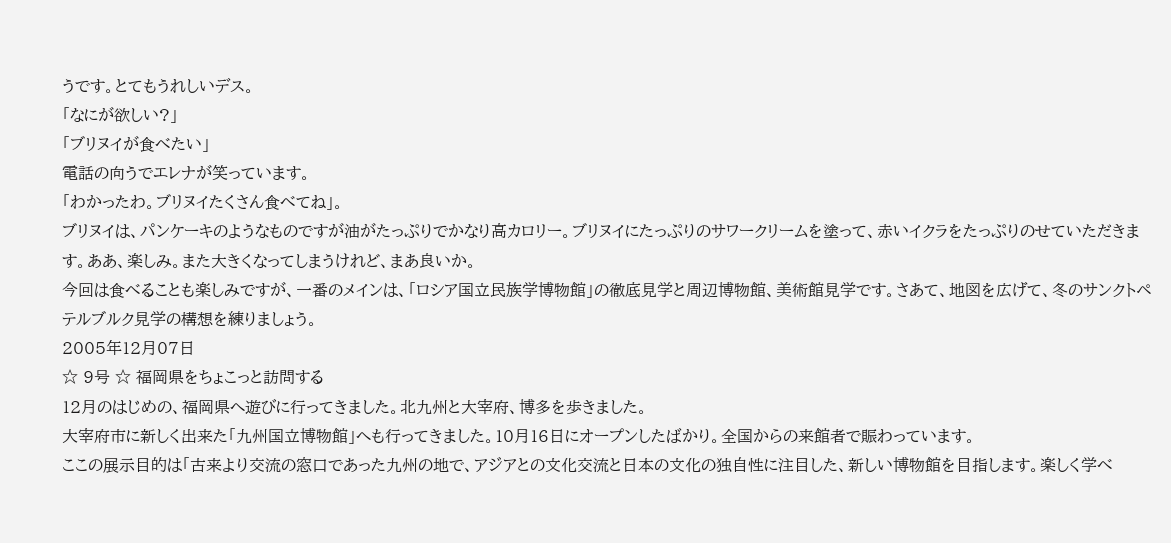うです。とてもうれしいデス。
「なにが欲しい?」
「ブリヌイが食べたい」
電話の向うでエレナが笑っています。
「わかったわ。ブリヌイたくさん食べてね」。
ブリヌイは、パンケーキのようなものですが油がたっぷりでかなり高カロリー。ブリヌイにたっぷりのサワークリームを塗って、赤いイクラをたっぷりのせていただきます。ああ、楽しみ。また大きくなってしまうけれど、まあ良いか。
今回は食べることも楽しみですが、一番のメインは、「ロシア国立民族学博物館」の徹底見学と周辺博物館、美術館見学です。さあて、地図を広げて、冬のサンクトペテルブルク見学の構想を練りましょう。
2005年12月07日
☆ 9号 ☆ 福岡県をちょこっと訪問する
12月のはじめの、福岡県へ遊びに行ってきました。北九州と大宰府、博多を歩きました。
大宰府市に新しく出来た「九州国立博物館」へも行ってきました。10月16日にオープンしたばかり。全国からの来館者で賑わっています。
ここの展示目的は「古来より交流の窓口であった九州の地で、アジアとの文化交流と日本の文化の独自性に注目した、新しい博物館を目指します。楽しく学べ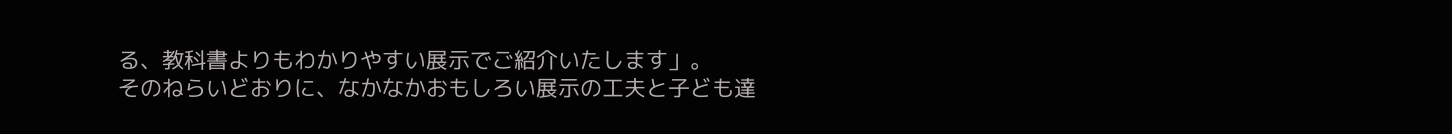る、教科書よりもわかりやすい展示でご紹介いたします」。
そのねらいどおりに、なかなかおもしろい展示の工夫と子ども達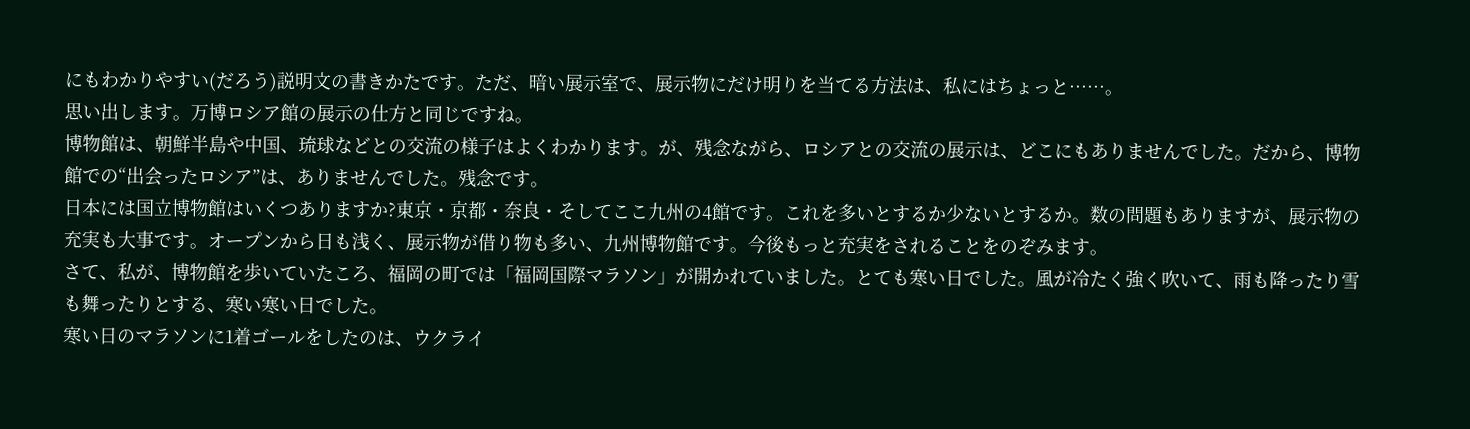にもわかりやすい(だろう)説明文の書きかたです。ただ、暗い展示室で、展示物にだけ明りを当てる方法は、私にはちょっと……。
思い出します。万博ロシア館の展示の仕方と同じですね。
博物館は、朝鮮半島や中国、琉球などとの交流の様子はよくわかります。が、残念ながら、ロシアとの交流の展示は、どこにもありませんでした。だから、博物館での“出会ったロシア”は、ありませんでした。残念です。
日本には国立博物館はいくつありますか?東京・京都・奈良・そしてここ九州の4館です。これを多いとするか少ないとするか。数の問題もありますが、展示物の充実も大事です。オープンから日も浅く、展示物が借り物も多い、九州博物館です。今後もっと充実をされることをのぞみます。
さて、私が、博物館を歩いていたころ、福岡の町では「福岡国際マラソン」が開かれていました。とても寒い日でした。風が冷たく強く吹いて、雨も降ったり雪も舞ったりとする、寒い寒い日でした。
寒い日のマラソンに1着ゴールをしたのは、ウクライ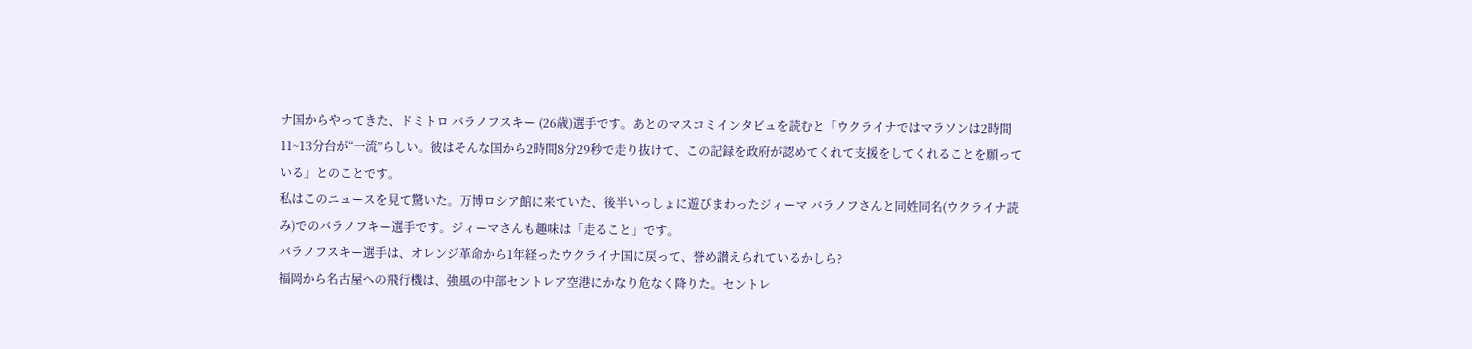ナ国からやってきた、ドミトロ バラノフスキー (26歳)選手です。あとのマスコミインタビュを読むと「ウクライナではマラソンは2時間11~13分台が“一流”らしい。彼はそんな国から2時間8分29秒で走り抜けて、この記録を政府が認めてくれて支援をしてくれることを願っている」とのことです。
私はこのニュースを見て驚いた。万博ロシア館に来ていた、後半いっしょに遊びまわったジィーマ バラノフさんと同姓同名(ウクライナ読み)でのバラノフキー選手です。ジィーマさんも趣味は「走ること」です。
バラノフスキー選手は、オレンジ革命から1年経ったウクライナ国に戻って、誉め讃えられているかしら?
福岡から名古屋への飛行機は、強風の中部セントレア空港にかなり危なく降りた。セントレ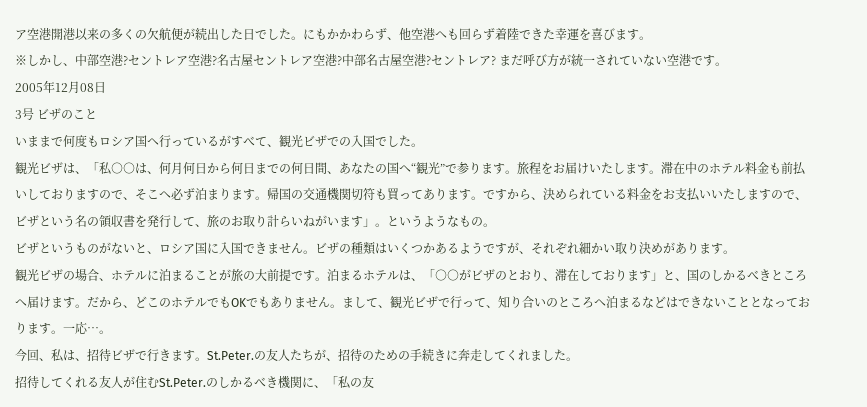ア空港開港以来の多くの欠航便が続出した日でした。にもかかわらず、他空港へも回らず着陸できた幸運を喜びます。
※しかし、中部空港?セントレア空港?名古屋セントレア空港?中部名古屋空港?セントレア? まだ呼び方が統一されていない空港です。
2005年12月08日
3号 ビザのこと
いままで何度もロシア国へ行っているがすべて、観光ビザでの入国でした。
観光ビザは、「私○○は、何月何日から何日までの何日間、あなたの国へ“観光”で参ります。旅程をお届けいたします。滞在中のホテル料金も前払いしておりますので、そこへ必ず泊まります。帰国の交通機関切符も買ってあります。ですから、決められている料金をお支払いいたしますので、ビザという名の領収書を発行して、旅のお取り計らいねがいます」。というようなもの。
ビザというものがないと、ロシア国に入国できません。ビザの種類はいくつかあるようですが、それぞれ細かい取り決めがあります。
観光ビザの場合、ホテルに泊まることが旅の大前提です。泊まるホテルは、「○○がビザのとおり、滞在しております」と、国のしかるべきところへ届けます。だから、どこのホテルでもOKでもありません。まして、観光ビザで行って、知り合いのところへ泊まるなどはできないこととなっております。一応…。
今回、私は、招待ビザで行きます。St.Peter.の友人たちが、招待のための手続きに奔走してくれました。
招待してくれる友人が住むSt.Peter.のしかるべき機関に、「私の友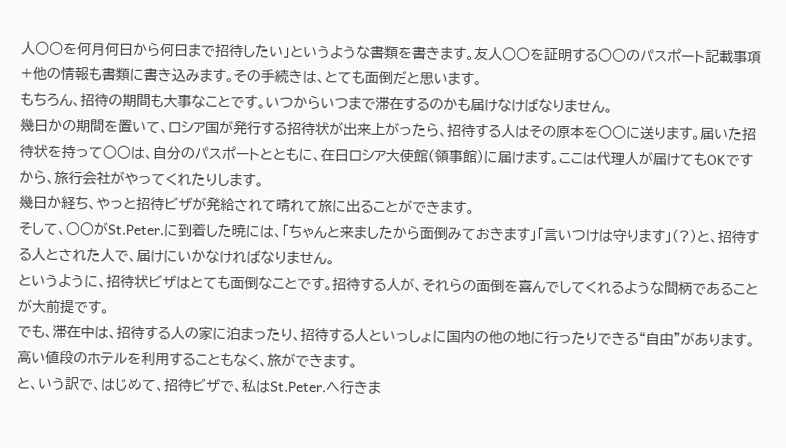人○○を何月何日から何日まで招待したい」というような書類を書きます。友人○○を証明する○○のパスポート記載事項+他の情報も書類に書き込みます。その手続きは、とても面倒だと思います。
もちろん、招待の期間も大事なことです。いつからいつまで滞在するのかも届けなけばなりません。
幾日かの期間を置いて、ロシア国が発行する招待状が出来上がったら、招待する人はその原本を○○に送ります。届いた招待状を持って○○は、自分のパスポートとともに、在日ロシア大使館(領事館)に届けます。ここは代理人が届けてもOKですから、旅行会社がやってくれたりします。
幾日か経ち、やっと招待ビザが発給されて晴れて旅に出ることができます。
そして、○○がSt.Peter.に到着した暁には、「ちゃんと来ましたから面倒みておきます」「言いつけは守ります」(?)と、招待する人とされた人で、届けにいかなければなりません。
というように、招待状ビザはとても面倒なことです。招待する人が、それらの面倒を喜んでしてくれるような間柄であることが大前提です。
でも、滞在中は、招待する人の家に泊まったり、招待する人といっしょに国内の他の地に行ったりできる“自由”があります。高い値段のホテルを利用することもなく、旅ができます。
と、いう訳で、はじめて、招待ビザで、私はSt.Peter.へ行きま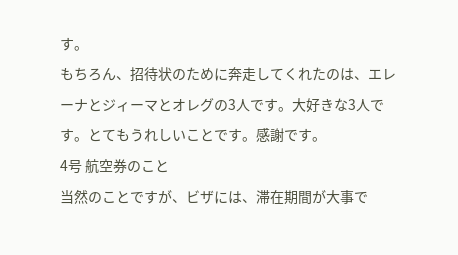す。
もちろん、招待状のために奔走してくれたのは、エレーナとジィーマとオレグの3人です。大好きな3人です。とてもうれしいことです。感謝です。
4号 航空券のこと
当然のことですが、ビザには、滞在期間が大事で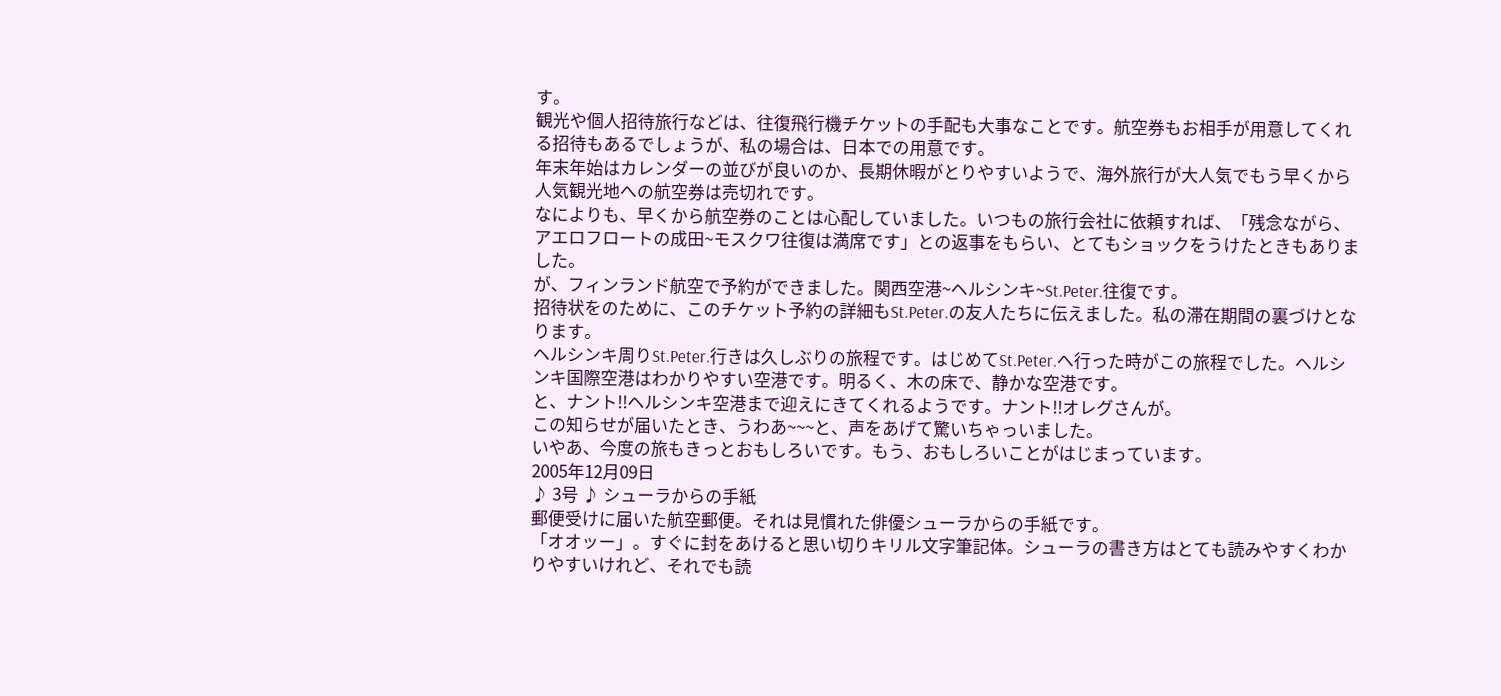す。
観光や個人招待旅行などは、往復飛行機チケットの手配も大事なことです。航空券もお相手が用意してくれる招待もあるでしょうが、私の場合は、日本での用意です。
年末年始はカレンダーの並びが良いのか、長期休暇がとりやすいようで、海外旅行が大人気でもう早くから人気観光地への航空券は売切れです。
なによりも、早くから航空券のことは心配していました。いつもの旅行会社に依頼すれば、「残念ながら、アエロフロートの成田~モスクワ往復は満席です」との返事をもらい、とてもショックをうけたときもありました。
が、フィンランド航空で予約ができました。関西空港~ヘルシンキ~St.Peter.往復です。
招待状をのために、このチケット予約の詳細もSt.Peter.の友人たちに伝えました。私の滞在期間の裏づけとなります。
ヘルシンキ周りSt.Peter.行きは久しぶりの旅程です。はじめてSt.Peter.へ行った時がこの旅程でした。ヘルシンキ国際空港はわかりやすい空港です。明るく、木の床で、静かな空港です。
と、ナント!!ヘルシンキ空港まで迎えにきてくれるようです。ナント!!オレグさんが。
この知らせが届いたとき、うわあ~~~と、声をあげて驚いちゃっいました。
いやあ、今度の旅もきっとおもしろいです。もう、おもしろいことがはじまっています。
2005年12月09日
♪ 3号 ♪ シューラからの手紙
郵便受けに届いた航空郵便。それは見慣れた俳優シューラからの手紙です。
「オオッー」。すぐに封をあけると思い切りキリル文字筆記体。シューラの書き方はとても読みやすくわかりやすいけれど、それでも読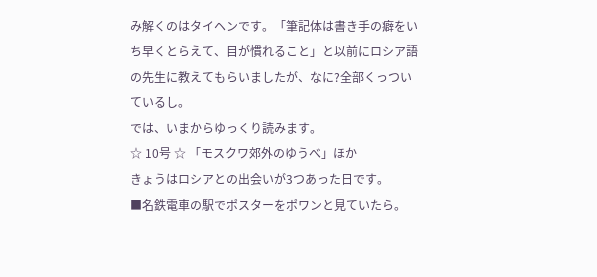み解くのはタイヘンです。「筆記体は書き手の癖をいち早くとらえて、目が慣れること」と以前にロシア語の先生に教えてもらいましたが、なに?全部くっついているし。
では、いまからゆっくり読みます。
☆ 10号 ☆ 「モスクワ郊外のゆうべ」ほか
きょうはロシアとの出会いが3つあった日です。
■名鉄電車の駅でポスターをポワンと見ていたら。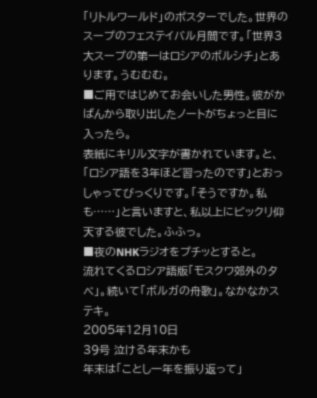「リトルワールド」のポスターでした。世界のスープのフェステイバル月間です。「世界3大スープの第一はロシアのボルシチ」とあります。うむむむ。
■ご用ではじめてお会いした男性。彼がかばんから取り出したノートがちょっと目に入ったら。
表紙にキリル文字が書かれています。と、「ロシア語を3年ほど習ったのです」とおっしゃってびっくりです。「そうですか。私も……」と言いますと、私以上にビックリ仰天する彼でした。ふふっ。
■夜のNHKラジオをプチッとすると。
流れてくるロシア語版「モスクワ郊外の夕べ」。続いて「ボルガの舟歌」。なかなかステキ。
2005年12月10日
39号 泣ける年末かも
年末は「ことし一年を振り返って」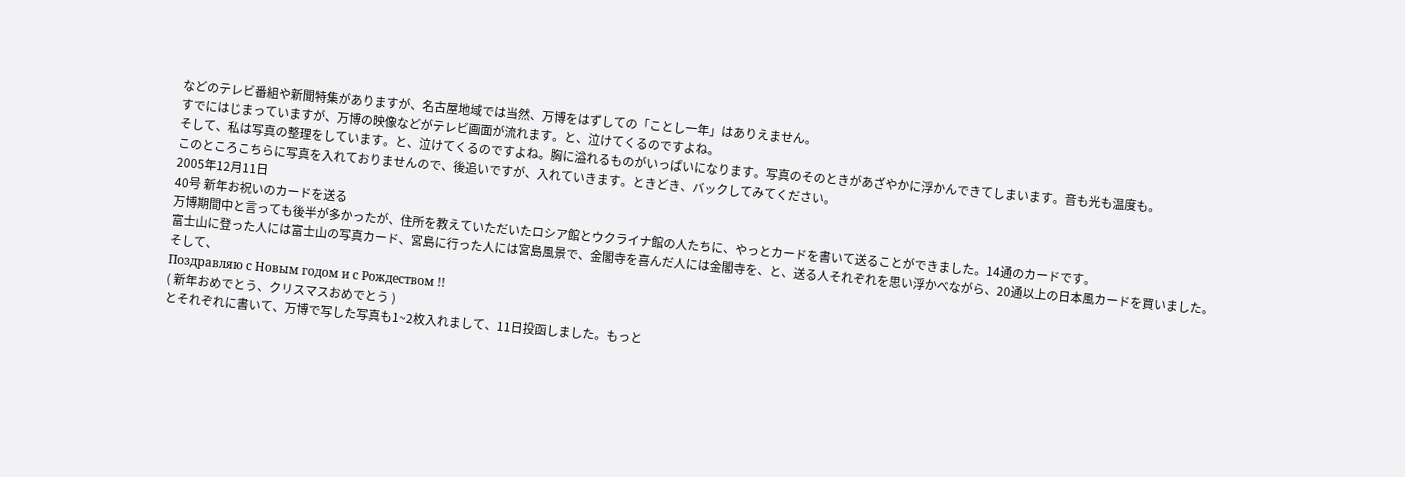などのテレビ番組や新聞特集がありますが、名古屋地域では当然、万博をはずしての「ことし一年」はありえません。
すでにはじまっていますが、万博の映像などがテレビ画面が流れます。と、泣けてくるのですよね。
そして、私は写真の整理をしています。と、泣けてくるのですよね。胸に溢れるものがいっぱいになります。写真のそのときがあざやかに浮かんできてしまいます。音も光も温度も。
このところこちらに写真を入れておりませんので、後追いですが、入れていきます。ときどき、バックしてみてください。
2005年12月11日
40号 新年お祝いのカードを送る
万博期間中と言っても後半が多かったが、住所を教えていただいたロシア館とウクライナ館の人たちに、やっとカードを書いて送ることができました。14通のカードです。
富士山に登った人には富士山の写真カード、宮島に行った人には宮島風景で、金閣寺を喜んだ人には金閣寺を、と、送る人それぞれを思い浮かべながら、20通以上の日本風カードを買いました。
そして、
Поздравляю с Новым годом и с Рождеством !!
( 新年おめでとう、クリスマスおめでとう )
とそれぞれに書いて、万博で写した写真も1~2枚入れまして、11日投函しました。もっと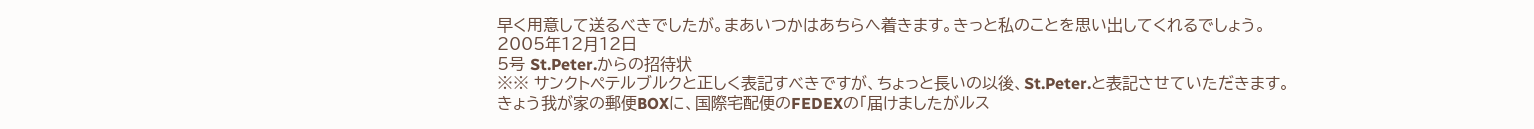早く用意して送るべきでしたが。まあいつかはあちらへ着きます。きっと私のことを思い出してくれるでしょう。
2005年12月12日
5号 St.Peter.からの招待状
※※ サンクトペテルブルクと正しく表記すべきですが、ちょっと長いの以後、St.Peter.と表記させていただきます。
きょう我が家の郵便BOXに、国際宅配便のFEDEXの「届けましたがルス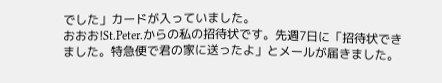でした」カードが入っていました。
おおお!St.Peter.からの私の招待状です。先週7日に「招待状できました。特急便で君の家に送ったよ」とメールが届きました。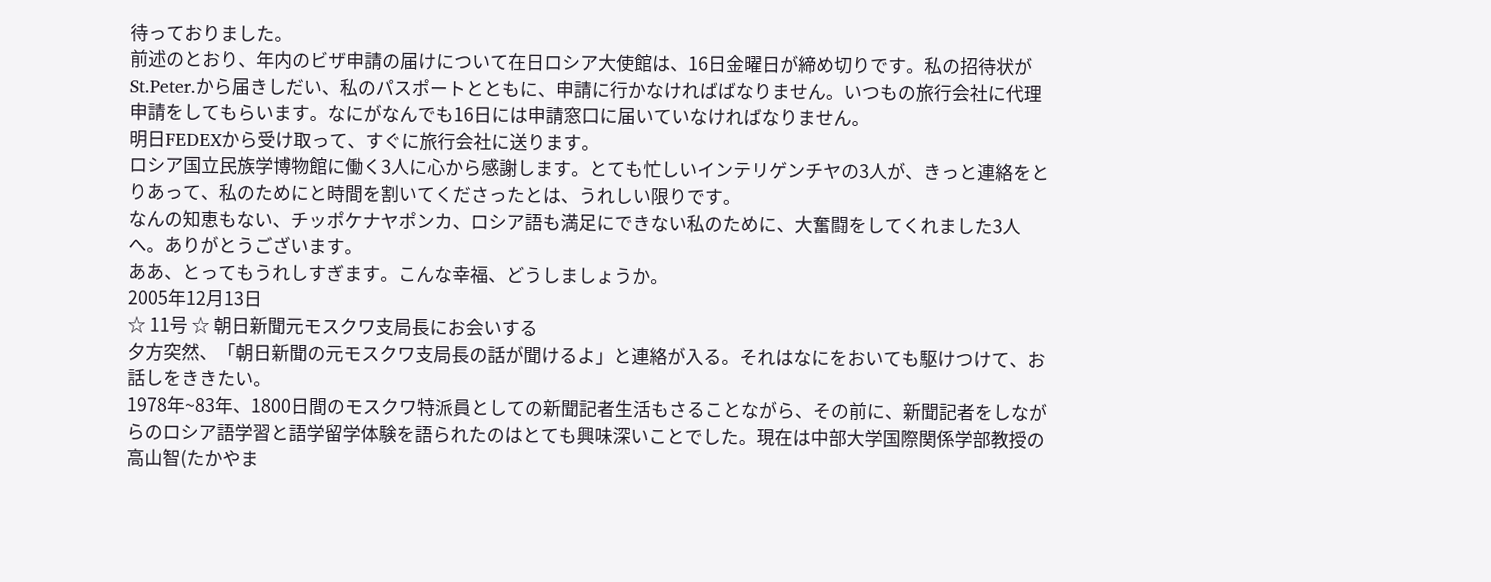待っておりました。
前述のとおり、年内のビザ申請の届けについて在日ロシア大使館は、16日金曜日が締め切りです。私の招待状がSt.Peter.から届きしだい、私のパスポートとともに、申請に行かなければばなりません。いつもの旅行会社に代理申請をしてもらいます。なにがなんでも16日には申請窓口に届いていなければなりません。
明日FEDEXから受け取って、すぐに旅行会社に送ります。
ロシア国立民族学博物館に働く3人に心から感謝します。とても忙しいインテリゲンチヤの3人が、きっと連絡をとりあって、私のためにと時間を割いてくださったとは、うれしい限りです。
なんの知恵もない、チッポケナヤポンカ、ロシア語も満足にできない私のために、大奮闘をしてくれました3人へ。ありがとうございます。
ああ、とってもうれしすぎます。こんな幸福、どうしましょうか。
2005年12月13日
☆ 11号 ☆ 朝日新聞元モスクワ支局長にお会いする
夕方突然、「朝日新聞の元モスクワ支局長の話が聞けるよ」と連絡が入る。それはなにをおいても駆けつけて、お話しをききたい。
1978年~83年、1800日間のモスクワ特派員としての新聞記者生活もさることながら、その前に、新聞記者をしながらのロシア語学習と語学留学体験を語られたのはとても興味深いことでした。現在は中部大学国際関係学部教授の高山智(たかやま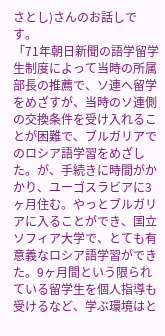さとし)さんのお話しです。
「71年朝日新聞の語学留学生制度によって当時の所属部長の推薦で、ソ連へ留学をめざすが、当時のソ連側の交換条件を受け入れることが困難で、ブルガリアでのロシア語学習をめざした。が、手続きに時間がかかり、ユーゴスラビアに3ヶ月住む。やっとブルガリアに入ることができ、国立ソフィア大学で、とても有意義なロシア語学習ができた。9ヶ月間という限られている留学生を個人指導も受けるなど、学ぶ環境はと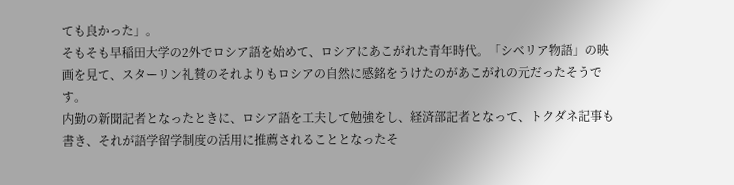ても良かった」。
そもそも早稲田大学の2外でロシア語を始めて、ロシアにあこがれた青年時代。「シベリア物語」の映画を見て、スターリン礼賛のそれよりもロシアの自然に感銘をうけたのがあこがれの元だったそうです。
内勤の新聞記者となったときに、ロシア語を工夫して勉強をし、経済部記者となって、トクダネ記事も書き、それが語学留学制度の活用に推薦されることとなったそ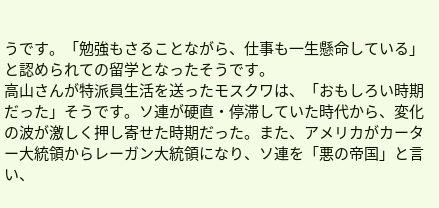うです。「勉強もさることながら、仕事も一生懸命している」と認められての留学となったそうです。
高山さんが特派員生活を送ったモスクワは、「おもしろい時期だった」そうです。ソ連が硬直・停滞していた時代から、変化の波が激しく押し寄せた時期だった。また、アメリカがカーター大統領からレーガン大統領になり、ソ連を「悪の帝国」と言い、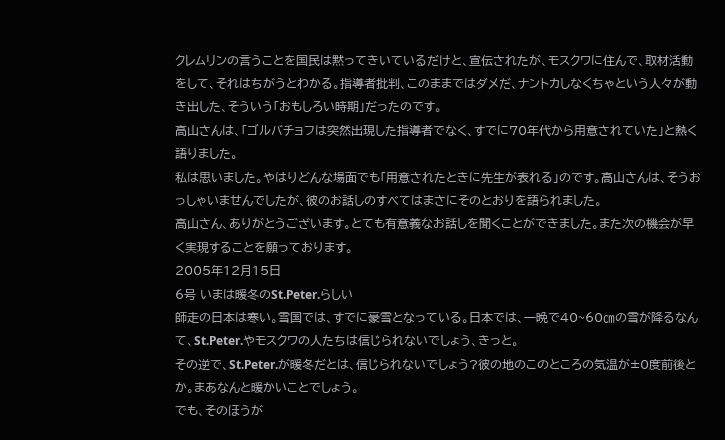クレムリンの言うことを国民は黙ってきいているだけと、宣伝されたが、モスクワに住んで、取材活動をして、それはちがうとわかる。指導者批判、このままではダメだ、ナントカしなくちゃという人々が動き出した、そういう「おもしろい時期」だったのです。
高山さんは、「ゴルバチョフは突然出現した指導者でなく、すでに70年代から用意されていた」と熱く語りました。
私は思いました。やはりどんな場面でも「用意されたときに先生が表れる」のです。高山さんは、そうおっしゃいませんでしたが、彼のお話しのすべてはまさにそのとおりを語られました。
高山さん、ありがとうございます。とても有意義なお話しを聞くことができました。また次の機会が早く実現することを願っております。
2005年12月15日
6号 いまは暖冬のSt.Peter.らしい
師走の日本は寒い。雪国では、すでに豪雪となっている。日本では、一晩で40~60㎝の雪が降るなんて、St.Peter.やモスクワの人たちは信じられないでしょう、きっと。
その逆で、St.Peter.が暖冬だとは、信じられないでしょう?彼の地のこのところの気温が±0度前後とか。まあなんと暖かいことでしょう。
でも、そのほうが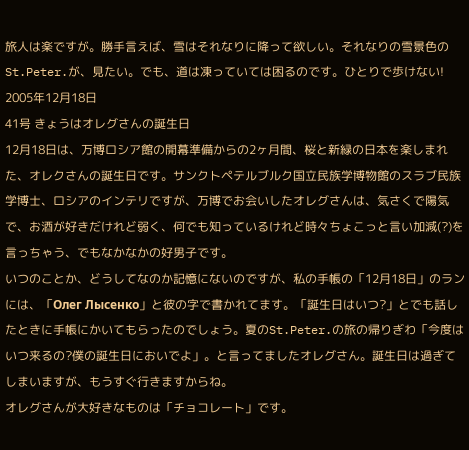旅人は楽ですが。勝手言えば、雪はそれなりに降って欲しい。それなりの雪景色のSt.Peter.が、見たい。でも、道は凍っていては困るのです。ひとりで歩けない!
2005年12月18日
41号 きょうはオレグさんの誕生日
12月18日は、万博ロシア館の開幕準備からの2ヶ月間、桜と新緑の日本を楽しまれた、オレクさんの誕生日です。サンクトペテルブルク国立民族学博物館のスラブ民族学博士、ロシアのインテリですが、万博でお会いしたオレグさんは、気さくで陽気で、お酒が好きだけれど弱く、何でも知っているけれど時々ちょこっと言い加減(?)を言っちゃう、でもなかなかの好男子です。
いつのことか、どうしてなのか記憶にないのですが、私の手帳の「12月18日」のランには、「Олег Лысенко」と彼の字で書かれてます。「誕生日はいつ?」とでも話したときに手帳にかいてもらったのでしょう。夏のSt.Peter.の旅の帰りぎわ「今度はいつ来るの?僕の誕生日においでよ」。と言ってましたオレグさん。誕生日は過ぎてしまいますが、もうすぐ行きますからね。
オレグさんが大好きなものは「チョコレート」です。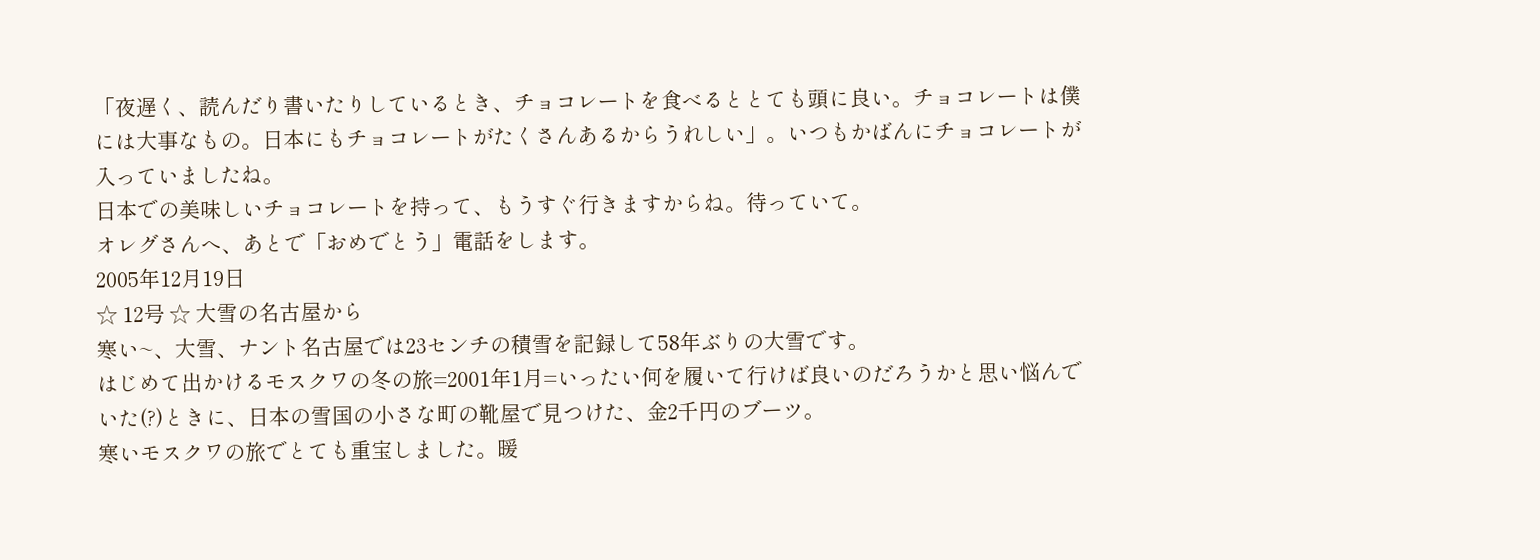「夜遅く、読んだり書いたりしているとき、チョコレートを食べるととても頭に良い。チョコレートは僕には大事なもの。日本にもチョコレートがたくさんあるからうれしい」。いつもかばんにチョコレートが入っていましたね。
日本での美味しいチョコレートを持って、もうすぐ行きますからね。待っていて。
オレグさんへ、あとで「おめでとう」電話をします。
2005年12月19日
☆ 12号 ☆ 大雪の名古屋から
寒い~、大雪、ナント名古屋では23センチの積雪を記録して58年ぶりの大雪です。
はじめて出かけるモスクワの冬の旅=2001年1月=いったい何を履いて行けば良いのだろうかと思い悩んでいた(?)ときに、日本の雪国の小さな町の靴屋で見つけた、金2千円のブーツ。
寒いモスクワの旅でとても重宝しました。暖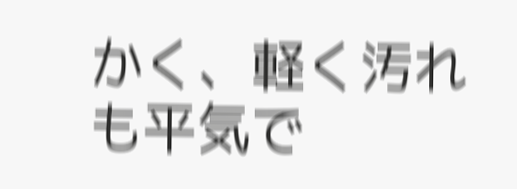かく、軽く汚れも平気で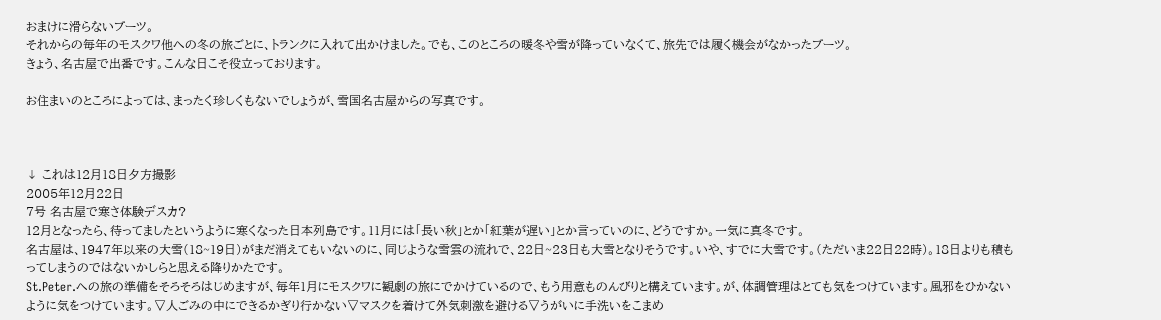おまけに滑らないブーツ。
それからの毎年のモスクワ他への冬の旅ごとに、トランクに入れて出かけました。でも、このところの暖冬や雪が降っていなくて、旅先では履く機会がなかったブーツ。
きょう、名古屋で出番です。こんな日こそ役立っております。

お住まいのところによっては、まったく珍しくもないでしょうが、雪国名古屋からの写真です。



↓ これは12月18日夕方撮影
2005年12月22日
7号 名古屋で寒さ体験デスカ?
12月となったら、待ってましたというように寒くなった日本列島です。11月には「長い秋」とか「紅葉が遅い」とか言っていのに、どうですか。一気に真冬です。
名古屋は、1947年以来の大雪(18~19日)がまだ消えてもいないのに、同じような雪雲の流れで、22日~23日も大雪となりそうです。いや、すでに大雪です。(ただいま22日22時)。18日よりも積もってしまうのではないかしらと思える降りかたです。
St.Peter.への旅の準備をそろそろはじめますが、毎年1月にモスクワに観劇の旅にでかけているので、もう用意ものんびりと構えています。が、体調管理はとても気をつけています。風邪をひかないように気をつけています。▽人ごみの中にできるかぎり行かない▽マスクを着けて外気刺激を避ける▽うがいに手洗いをこまめ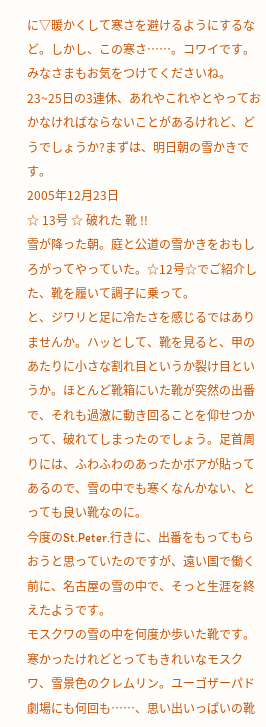に▽暖かくして寒さを避けるようにするなど。しかし、この寒さ……。コワイです。
みなさまもお気をつけてくださいね。
23~25日の3連休、あれやこれやとやっておかなければならないことがあるけれど、どうでしょうか?まずは、明日朝の雪かきです。
2005年12月23日
☆ 13号 ☆ 破れた 靴 !!
雪が降った朝。庭と公道の雪かきをおもしろがってやっていた。☆12号☆でご紹介した、靴を履いて調子に乗って。
と、ジワリと足に冷たさを感じるではありませんか。ハッとして、靴を見ると、甲のあたりに小さな割れ目というか裂け目というか。ほとんど靴箱にいた靴が突然の出番で、それも過激に動き回ることを仰せつかって、破れてしまったのでしょう。足首周りには、ふわふわのあったかボアが貼ってあるので、雪の中でも寒くなんかない、とっても良い靴なのに。
今度のSt.Peter.行きに、出番をもってもらおうと思っていたのですが、遠い国で働く前に、名古屋の雪の中で、そっと生涯を終えたようです。
モスクワの雪の中を何度か歩いた靴です。寒かったけれどとってもきれいなモスクワ、雪景色のクレムリン。ユーゴザーパド劇場にも何回も……、思い出いっぱいの靴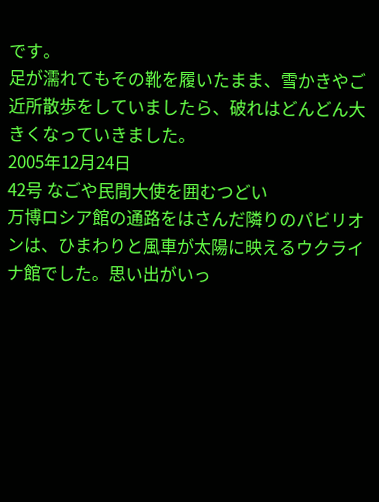です。
足が濡れてもその靴を履いたまま、雪かきやご近所散歩をしていましたら、破れはどんどん大きくなっていきました。
2005年12月24日
42号 なごや民間大使を囲むつどい
万博ロシア館の通路をはさんだ隣りのパビリオンは、ひまわりと風車が太陽に映えるウクライナ館でした。思い出がいっ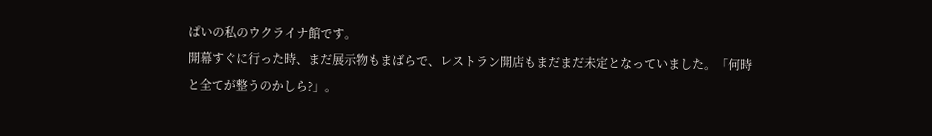ぱいの私のウクライナ館です。
開幕すぐに行った時、まだ展示物もまばらで、レストラン開店もまだまだ未定となっていました。「何時と全てが整うのかしら?」。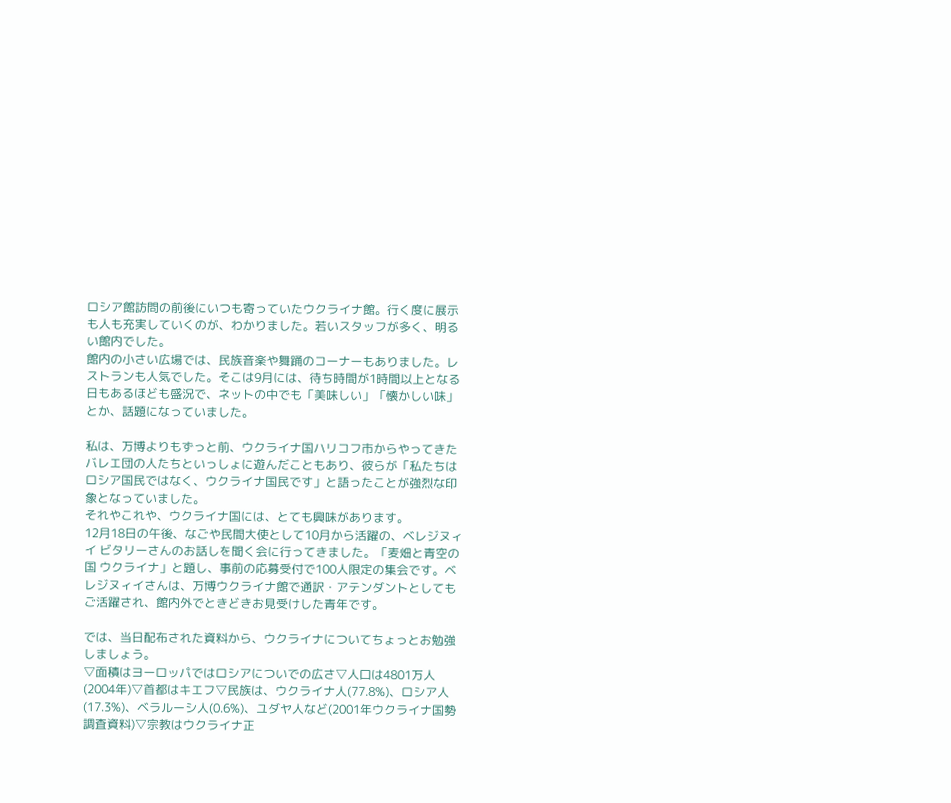ロシア館訪問の前後にいつも寄っていたウクライナ館。行く度に展示も人も充実していくのが、わかりました。若いスタッフが多く、明るい館内でした。
館内の小さい広場では、民族音楽や舞踊のコーナーもありました。レストランも人気でした。そこは9月には、待ち時間が1時間以上となる日もあるほども盛況で、ネットの中でも「美味しい」「懐かしい味」とか、話題になっていました。

私は、万博よりもずっと前、ウクライナ国ハリコフ市からやってきたバレエ団の人たちといっしょに遊んだこともあり、彼らが「私たちはロシア国民ではなく、ウクライナ国民です」と語ったことが強烈な印象となっていました。
それやこれや、ウクライナ国には、とても興味があります。
12月18日の午後、なごや民間大使として10月から活躍の、ベレジヌィイ ビタリーさんのお話しを聞く会に行ってきました。「麦畑と青空の国 ウクライナ」と題し、事前の応募受付で100人限定の集会です。ベレジヌィイさんは、万博ウクライナ館で通訳・アテンダントとしてもご活躍され、館内外でときどきお見受けした青年です。

では、当日配布された資料から、ウクライナについてちょっとお勉強しましょう。
▽面積はヨーロッパではロシアについでの広さ▽人口は4801万人(2004年)▽首都はキエフ▽民族は、ウクライナ人(77.8%)、ロシア人(17.3%)、ベラルーシ人(0.6%)、ユダヤ人など(2001年ウクライナ国勢調査資料)▽宗教はウクライナ正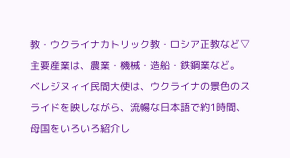教・ウクライナカトリック教・ロシア正教など▽主要産業は、農業・機械・造船・鉄鋼業など。
ベレジヌィイ民間大使は、ウクライナの景色のスライドを映しながら、流暢な日本語で約1時間、母国をいろいろ紹介し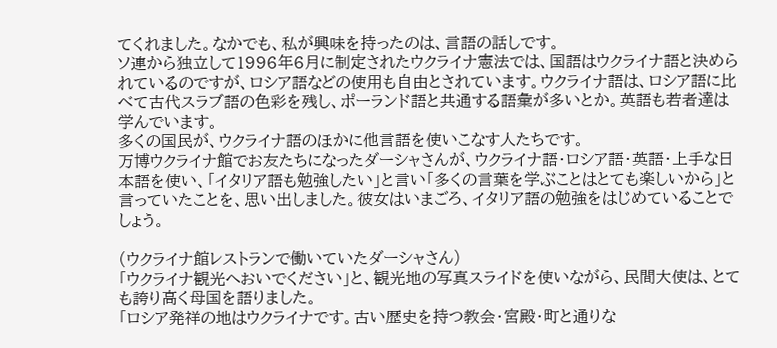てくれました。なかでも、私が興味を持ったのは、言語の話しです。
ソ連から独立して1996年6月に制定されたウクライナ憲法では、国語はウクライナ語と決められているのですが、ロシア語などの使用も自由とされています。ウクライナ語は、ロシア語に比べて古代スラブ語の色彩を残し、ポーランド語と共通する語彙が多いとか。英語も若者達は学んでいます。
多くの国民が、ウクライナ語のほかに他言語を使いこなす人たちです。
万博ウクライナ館でお友たちになったダーシャさんが、ウクライナ語・ロシア語・英語・上手な日本語を使い、「イタリア語も勉強したい」と言い「多くの言葉を学ぶことはとても楽しいから」と言っていたことを、思い出しました。彼女はいまごろ、イタリア語の勉強をはじめていることでしょう。

(ウクライナ館レストランで働いていたダーシャさん)
「ウクライナ観光へおいでください」と、観光地の写真スライドを使いながら、民間大使は、とても誇り高く母国を語りました。
「ロシア発祥の地はウクライナです。古い歴史を持つ教会・宮殿・町と通りな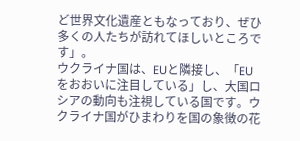ど世界文化遺産ともなっており、ぜひ多くの人たちが訪れてほしいところです」。
ウクライナ国は、EUと隣接し、「EUをおおいに注目している」し、大国ロシアの動向も注視している国です。ウクライナ国がひまわりを国の象徴の花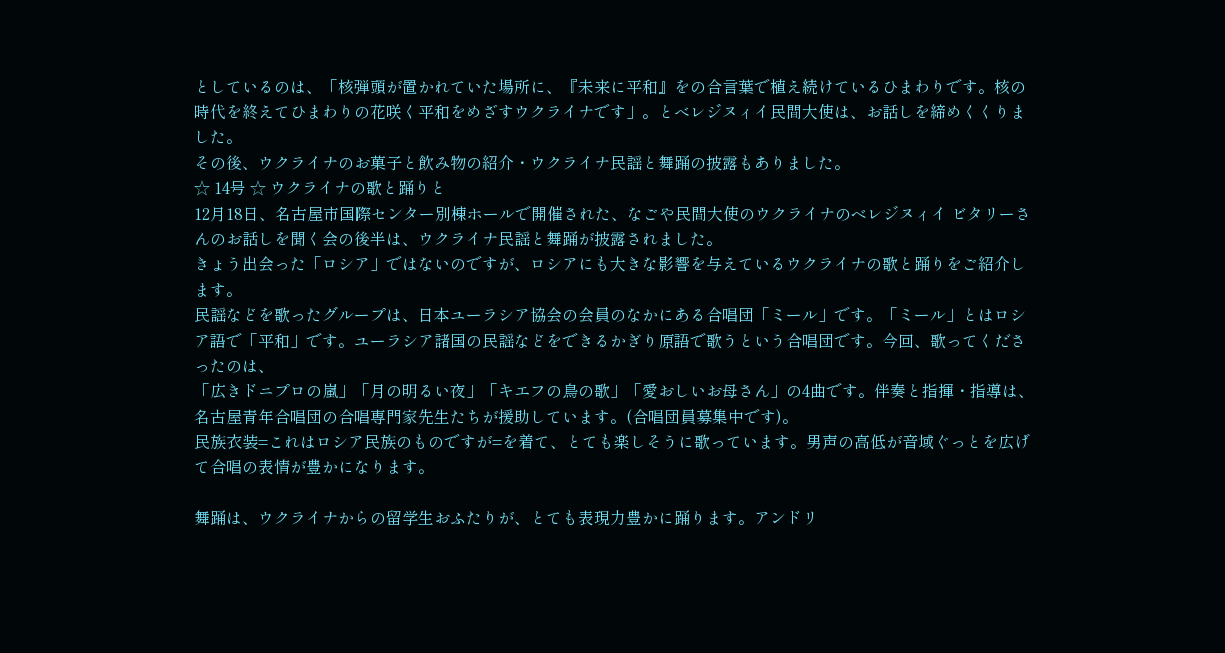としているのは、「核弾頭が置かれていた場所に、『未来に平和』をの合言葉で植え続けているひまわりです。核の時代を終えてひまわりの花咲く平和をめざすウクライナです」。とべレジヌィイ民間大使は、お話しを締めくくりました。
その後、ウクライナのお菓子と飲み物の紹介・ウクライナ民謡と舞踊の披露もありました。
☆ 14号 ☆ ウクライナの歌と踊りと
12月18日、名古屋市国際センター別棟ホールで開催された、なごや民間大使のウクライナのベレジヌィイ ビタリーさんのお話しを聞く会の後半は、ウクライナ民謡と舞踊が披露されました。
きょう出会った「ロシア」ではないのですが、ロシアにも大きな影響を与えているウクライナの歌と踊りをご紹介します。
民謡などを歌ったグループは、日本ユーラシア協会の会員のなかにある合唱団「ミール」です。「ミール」とはロシア語で「平和」です。ユーラシア諸国の民謡などをできるかぎり原語で歌うという合唱団です。今回、歌ってくださったのは、
「広きドニプロの嵐」「月の明るい夜」「キエフの鳥の歌」「愛おしいお母さん」の4曲です。伴奏と指揮・指導は、名古屋青年合唱団の合唱専門家先生たちが援助しています。(合唱団員募集中です)。
民族衣装=これはロシア民族のものですが=を着て、とても楽しそうに歌っています。男声の高低が音域ぐっとを広げて合唱の表情が豊かになります。

舞踊は、ウクライナからの留学生おふたりが、とても表現力豊かに踊ります。アンドリ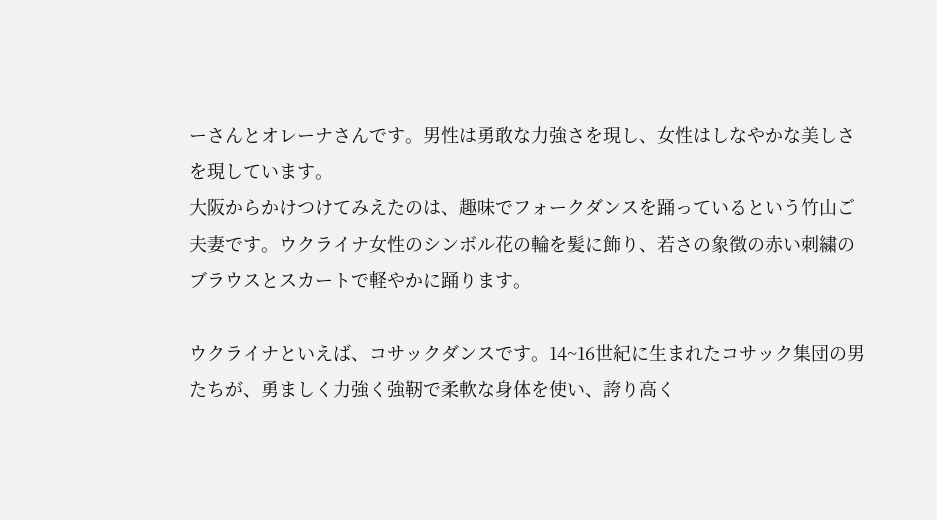ーさんとオレーナさんです。男性は勇敢な力強さを現し、女性はしなやかな美しさを現しています。
大阪からかけつけてみえたのは、趣味でフォークダンスを踊っているという竹山ご夫妻です。ウクライナ女性のシンボル花の輪を髪に飾り、若さの象徴の赤い刺繍のブラウスとスカートで軽やかに踊ります。

ウクライナといえば、コサックダンスです。14~16世紀に生まれたコサック集団の男たちが、勇ましく力強く強靭で柔軟な身体を使い、誇り高く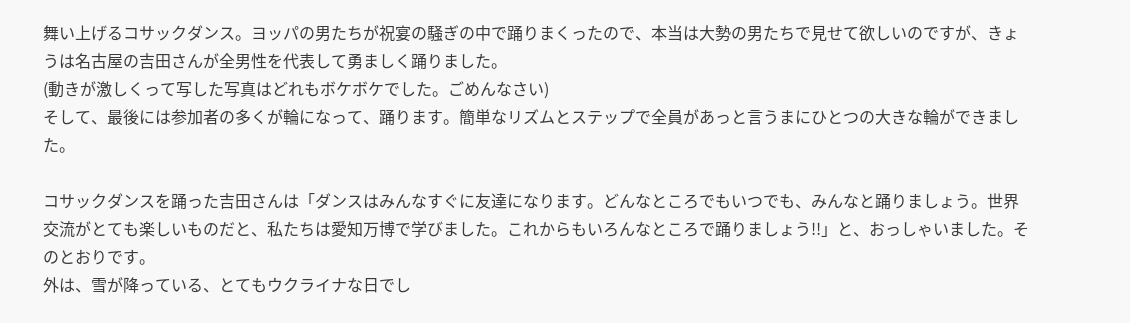舞い上げるコサックダンス。ヨッパの男たちが祝宴の騒ぎの中で踊りまくったので、本当は大勢の男たちで見せて欲しいのですが、きょうは名古屋の吉田さんが全男性を代表して勇ましく踊りました。
(動きが激しくって写した写真はどれもボケボケでした。ごめんなさい)
そして、最後には参加者の多くが輪になって、踊ります。簡単なリズムとステップで全員があっと言うまにひとつの大きな輪ができました。

コサックダンスを踊った吉田さんは「ダンスはみんなすぐに友達になります。どんなところでもいつでも、みんなと踊りましょう。世界交流がとても楽しいものだと、私たちは愛知万博で学びました。これからもいろんなところで踊りましょう!!」と、おっしゃいました。そのとおりです。
外は、雪が降っている、とてもウクライナな日でし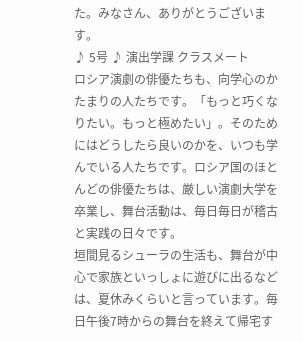た。みなさん、ありがとうございます。
♪ 5号 ♪ 演出学課 クラスメート
ロシア演劇の俳優たちも、向学心のかたまりの人たちです。「もっと巧くなりたい。もっと極めたい」。そのためにはどうしたら良いのかを、いつも学んでいる人たちです。ロシア国のほとんどの俳優たちは、厳しい演劇大学を卒業し、舞台活動は、毎日毎日が稽古と実践の日々です。
垣間見るシューラの生活も、舞台が中心で家族といっしょに遊びに出るなどは、夏休みくらいと言っています。毎日午後7時からの舞台を終えて帰宅す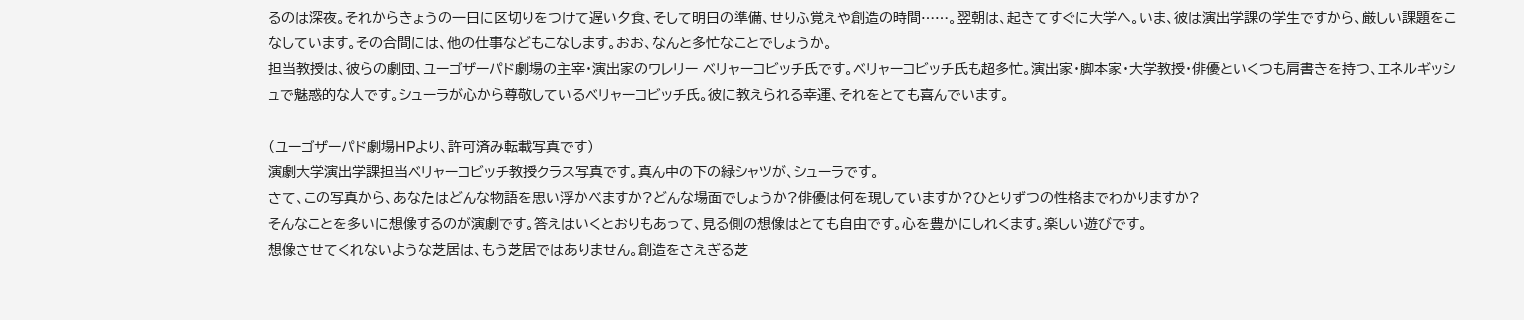るのは深夜。それからきょうの一日に区切りをつけて遅い夕食、そして明日の準備、せりふ覚えや創造の時間……。翌朝は、起きてすぐに大学へ。いま、彼は演出学課の学生ですから、厳しい課題をこなしています。その合間には、他の仕事などもこなします。おお、なんと多忙なことでしょうか。
担当教授は、彼らの劇団、ユーゴザーパド劇場の主宰・演出家のワレリー ベリャーコビッチ氏です。ベリャーコビッチ氏も超多忙。演出家・脚本家・大学教授・俳優といくつも肩書きを持つ、エネルギッシュで魅惑的な人です。シューラが心から尊敬しているベリャーコビッチ氏。彼に教えられる幸運、それをとても喜んでいます。

(ユーゴザーパド劇場HPより、許可済み転載写真です)
演劇大学演出学課担当ベリャーコビッチ教授クラス写真です。真ん中の下の緑シャツが、シューラです。
さて、この写真から、あなたはどんな物語を思い浮かべますか?どんな場面でしょうか?俳優は何を現していますか?ひとりずつの性格までわかりますか?
そんなことを多いに想像するのが演劇です。答えはいくとおりもあって、見る側の想像はとても自由です。心を豊かにしれくます。楽しい遊びです。
想像させてくれないような芝居は、もう芝居ではありません。創造をさえぎる芝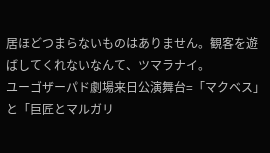居ほどつまらないものはありません。観客を遊ばしてくれないなんて、ツマラナイ。
ユーゴザーパド劇場来日公演舞台=「マクベス」と「巨匠とマルガリ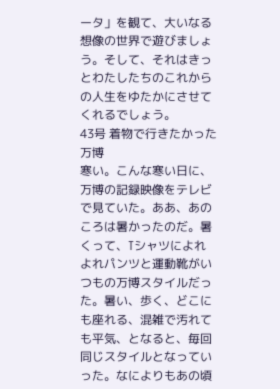ータ」を観て、大いなる想像の世界で遊びましょう。そして、それはきっとわたしたちのこれからの人生をゆたかにさせてくれるでしょう。
43号 着物で行きたかった万博
寒い。こんな寒い日に、万博の記録映像をテレビで見ていた。ああ、あのころは暑かったのだ。暑くって、Tシャツによれよれパンツと運動靴がいつもの万博スタイルだった。暑い、歩く、どこにも座れる、混雑で汚れても平気、となると、毎回同じスタイルとなっていった。なによりもあの頃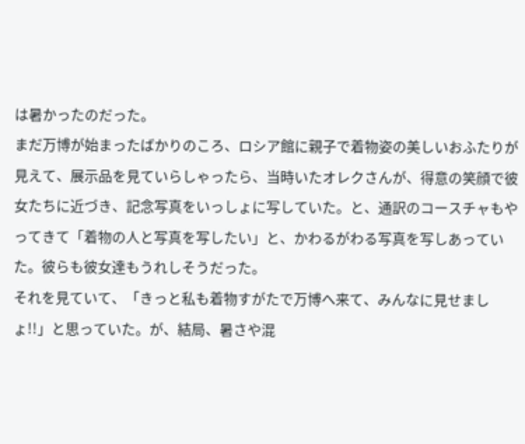は暑かったのだった。
まだ万博が始まったばかりのころ、ロシア館に親子で着物姿の美しいおふたりが見えて、展示品を見ていらしゃったら、当時いたオレクさんが、得意の笑顔で彼女たちに近づき、記念写真をいっしょに写していた。と、通訳のコースチャもやってきて「着物の人と写真を写したい」と、かわるがわる写真を写しあっていた。彼らも彼女達もうれしそうだった。
それを見ていて、「きっと私も着物すがたで万博へ来て、みんなに見せましょ!!」と思っていた。が、結局、暑さや混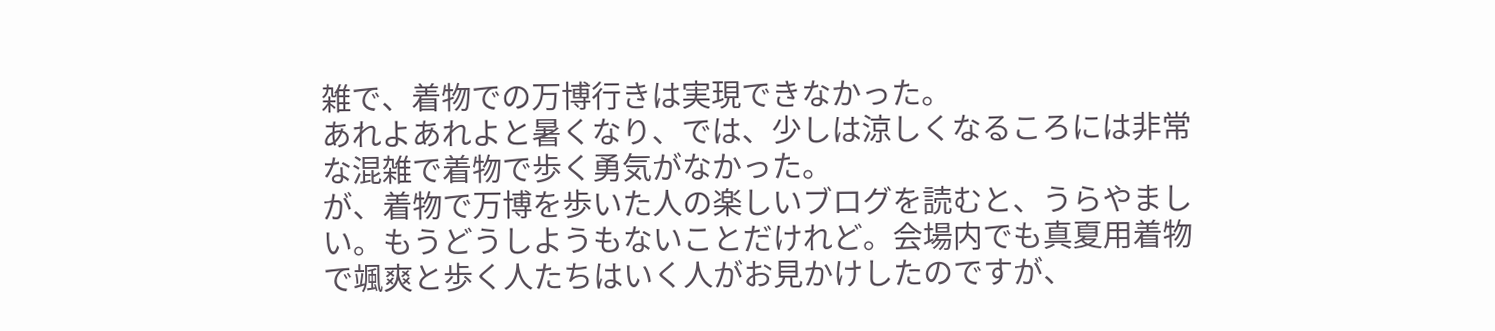雑で、着物での万博行きは実現できなかった。
あれよあれよと暑くなり、では、少しは涼しくなるころには非常な混雑で着物で歩く勇気がなかった。
が、着物で万博を歩いた人の楽しいブログを読むと、うらやましい。もうどうしようもないことだけれど。会場内でも真夏用着物で颯爽と歩く人たちはいく人がお見かけしたのですが、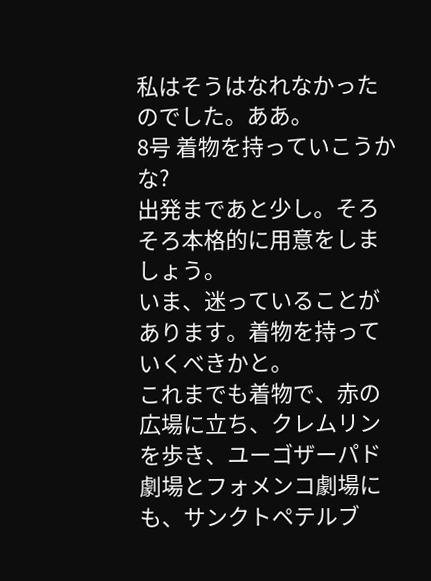私はそうはなれなかったのでした。ああ。
8号 着物を持っていこうかな?
出発まであと少し。そろそろ本格的に用意をしましょう。
いま、迷っていることがあります。着物を持っていくべきかと。
これまでも着物で、赤の広場に立ち、クレムリンを歩き、ユーゴザーパド劇場とフォメンコ劇場にも、サンクトペテルブ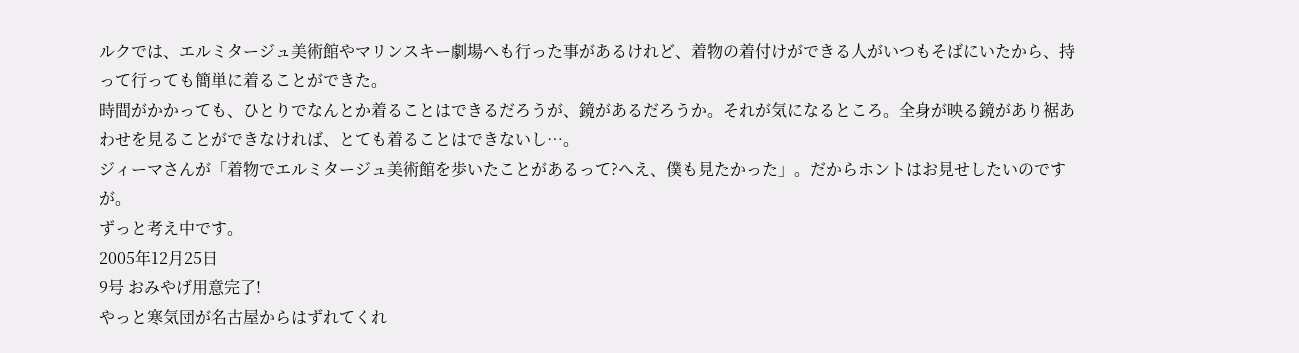ルクでは、エルミタージュ美術館やマリンスキー劇場へも行った事があるけれど、着物の着付けができる人がいつもそばにいたから、持って行っても簡単に着ることができた。
時間がかかっても、ひとりでなんとか着ることはできるだろうが、鏡があるだろうか。それが気になるところ。全身が映る鏡があり裾あわせを見ることができなければ、とても着ることはできないし…。
ジィーマさんが「着物でエルミタージュ美術館を歩いたことがあるって?へえ、僕も見たかった」。だからホントはお見せしたいのですが。
ずっと考え中です。
2005年12月25日
9号 おみやげ用意完了!
やっと寒気団が名古屋からはずれてくれ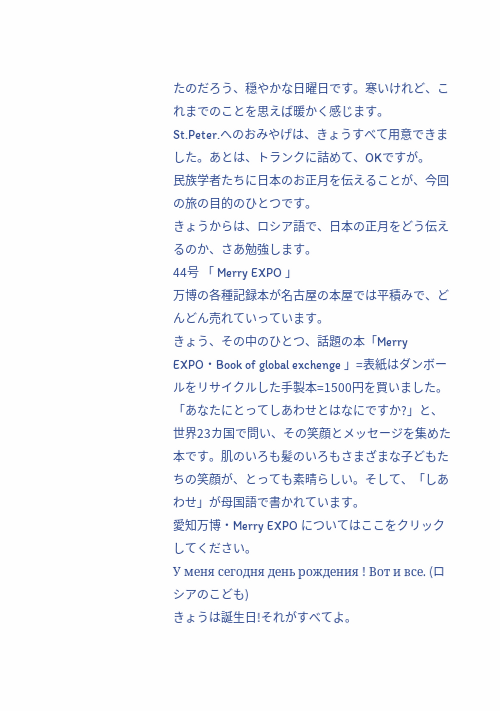たのだろう、穏やかな日曜日です。寒いけれど、これまでのことを思えば暖かく感じます。
St.Peter.へのおみやげは、きょうすべて用意できました。あとは、トランクに詰めて、OKですが。
民族学者たちに日本のお正月を伝えることが、今回の旅の目的のひとつです。
きょうからは、ロシア語で、日本の正月をどう伝えるのか、さあ勉強します。
44号 「 Merry EXPO 」
万博の各種記録本が名古屋の本屋では平積みで、どんどん売れていっています。
きょう、その中のひとつ、話題の本「Merry EXPO・Book of global exchenge 」=表紙はダンボールをリサイクルした手製本=1500円を買いました。
「あなたにとってしあわせとはなにですか?」と、世界23カ国で問い、その笑顔とメッセージを集めた本です。肌のいろも髪のいろもさまざまな子どもたちの笑顔が、とっても素晴らしい。そして、「しあわせ」が母国語で書かれています。
愛知万博・Merry EXPO についてはここをクリックしてください。
У меня сегодня день рождения ! Вот и все. (ロシアのこども)
きょうは誕生日!それがすべてよ。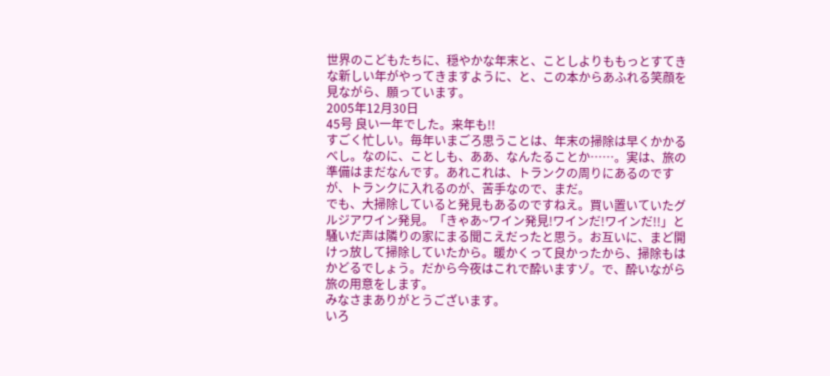世界のこどもたちに、穏やかな年末と、ことしよりももっとすてきな新しい年がやってきますように、と、この本からあふれる笑顔を見ながら、願っています。
2005年12月30日
45号 良い一年でした。来年も!!
すごく忙しい。毎年いまごろ思うことは、年末の掃除は早くかかるべし。なのに、ことしも、ああ、なんたることか……。実は、旅の準備はまだなんです。あれこれは、トランクの周りにあるのですが、トランクに入れるのが、苦手なので、まだ。
でも、大掃除していると発見もあるのですねえ。買い置いていたグルジアワイン発見。「きゃあ~ワイン発見!ワインだ!ワインだ!!」と騒いだ声は隣りの家にまる聞こえだったと思う。お互いに、まど開けっ放して掃除していたから。暖かくって良かったから、掃除もはかどるでしょう。だから今夜はこれで酔いますゾ。で、酔いながら旅の用意をします。
みなさまありがとうございます。
いろ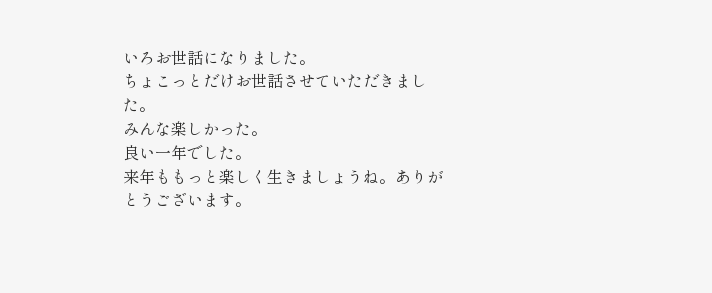いろお世話になりました。
ちょこっとだけお世話させていただきました。
みんな楽しかった。
良い一年でした。
来年ももっと楽しく生きましょうね。ありがとうございます。